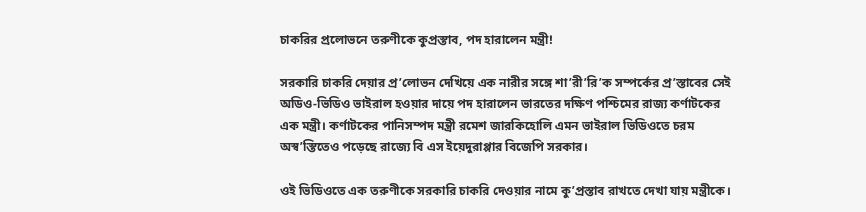চাকরির প্রলোভনে তরুণীকে কুপ্রস্তাব, পদ হারালেন মন্ত্রী!

সরকারি চাকরি দেয়ার প্র’লোভন দেখিয়ে এক নারীর সঙ্গে শা’রী’রি’ক সম্পর্কের প্র’স্তাবের সেই অডিও-ভিডিও ভাইরাল হওয়ার দায়ে পদ হারালেন ভারতের দক্ষিণ পশ্চিমের রাজ্য কর্ণাটকের এক মন্ত্রী। কর্ণাটকের পানিসম্পদ মন্ত্রী রমেশ জারকিহোলি এমন ভাইরাল ভিডিওতে চরম অস্ব’স্তিতেও পড়েছে রাজ্যে বি এস ইয়েদুরাপ্পার বিজেপি সরকার।

ওই ভিডিওতে এক তরুণীকে সরকারি চাকরি দেওয়ার নামে কু’প্রস্তাব রাখতে দেখা যায় মন্ত্রীকে।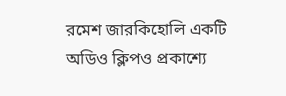রমেশ জারকিহোলি একটি অডিও ক্লিপও প্রকাশ্যে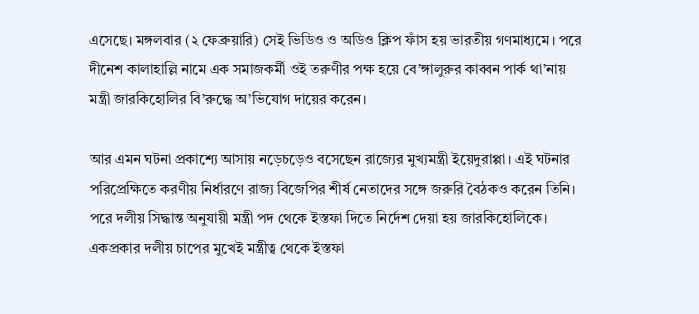এসেছে। মঙ্গলবার (২ ফেব্রুয়ারি) সেই ভিডিও ও অডিও ক্লিপ ফাঁস হয় ভারতীয় গণমাধ্যমে। পরে দীনেশ কালাহাল্লি নামে এক সমাজকর্মী ওই তরুণীর পক্ষ হয়ে বে’ঙ্গালুরুর কাব্বন পার্ক থা’নায় মন্ত্রী জারকিহোলির বি’রুদ্ধে অ’ভিযোগ দায়ের করেন।

আর এমন ঘটনা প্রকাশ্যে আসায় নড়েচড়েও বসেছেন রাজ্যের মুখ্যমন্ত্রী ইয়েদুরাপ্পা। এই ঘটনার পরিপ্রেক্ষিতে করণীয় নির্ধারণে রাজ্য বিজেপির শীর্ষ নেতাদের সঙ্গে জরুরি বৈঠকও করেন তিনি। পরে দলীয় সিদ্ধান্ত অনুযায়ী মন্ত্রী পদ থেকে ইস্তফা দিতে নির্দেশ দেয়া হয় জারকিহোলিকে। একপ্রকার দলীয় চাপের মুখেই মন্ত্রীত্ব থেকে ইস্তফা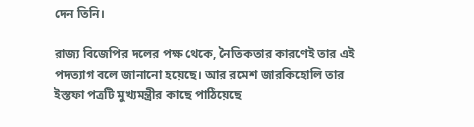দেন তিনি।

রাজ্য বিজেপির দলের পক্ষ থেকে, নৈতিকতার কারণেই তার এই পদত্যাগ বলে জানানো হয়েছে। আর রমেশ জারকিহোলি তার ইস্তফা পত্রটি মুখ্যমন্ত্রীর কাছে পাঠিয়েছে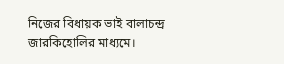নিজের বিধায়ক ভাই বালাচন্দ্র জারকিহোলির মাধ্যমে।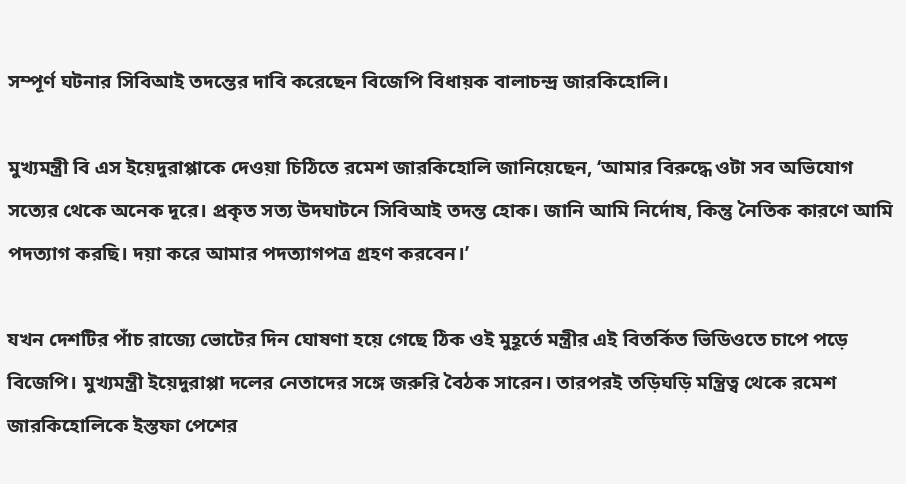সম্পূর্ণ ঘটনার সিবিআই তদন্তের দাবি করেছেন বিজেপি বিধায়ক বালাচন্দ্র জারকিহোলি।

মুখ্যমন্ত্রী বি এস ইয়েদুরাপ্পাকে দেওয়া চিঠিতে রমেশ জারকিহোলি জানিয়েছেন, ‘আমার বিরুদ্ধে ওটা সব অভিযোগ সত্যের থেকে অনেক দূরে। প্রকৃত সত্য উদঘাটনে সিবিআই তদন্ত হোক। জানি আমি নির্দোষ, কিন্তু নৈতিক কারণে আমি পদত্যাগ করছি। দয়া করে আমার পদত্যাগপত্র গ্রহণ করবেন।’

যখন দেশটির পাঁচ রাজ্যে ভোটের দিন ঘোষণা হয়ে গেছে ঠিক ওই মুহূর্তে মন্ত্রীর এই বিতর্কিত ভিডিওতে চাপে পড়ে বিজেপি। মুখ্যমন্ত্রী ইয়েদুরাপ্পা দলের নেতাদের সঙ্গে জরুরি বৈঠক সারেন। তারপরই তড়িঘড়ি মন্ত্রিত্ব থেকে রমেশ জারকিহোলিকে ইস্তফা পেশের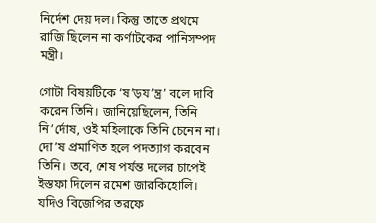নির্দেশ দেয় দল। কিন্তু তাতে প্রথমে রাজি ছিলেন না কর্ণাটকের পানিসম্পদ মন্ত্রী।

গোটা বিষয়টিকে ‘ষ’ড়য’ন্ত্র’ বলে দাবি করেন তিনি। জানিয়েছিলেন, তিনি নি’র্দোষ, ওই মহিলাকে তিনি চেনেন না। দো’ষ প্রমাণিত হলে পদত্যাগ করবেন তিনি। তবে, শেষ পর্যন্ত দলের চাপেই ইস্তফা দিলেন রমেশ জারকিহোলি। যদিও বিজেপির তরফে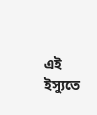এই ইস্যুতে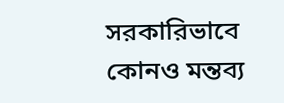সরকারিভাবে কোনও মন্তব্য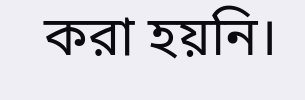করা হয়নি।